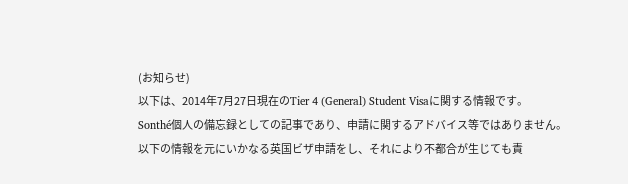(お知らせ)
以下は、2014年7月27日現在のTier 4 (General) Student Visaに関する情報です。
Sonthé個人の備忘録としての記事であり、申請に関するアドバイス等ではありません。
以下の情報を元にいかなる英国ビザ申請をし、それにより不都合が生じても責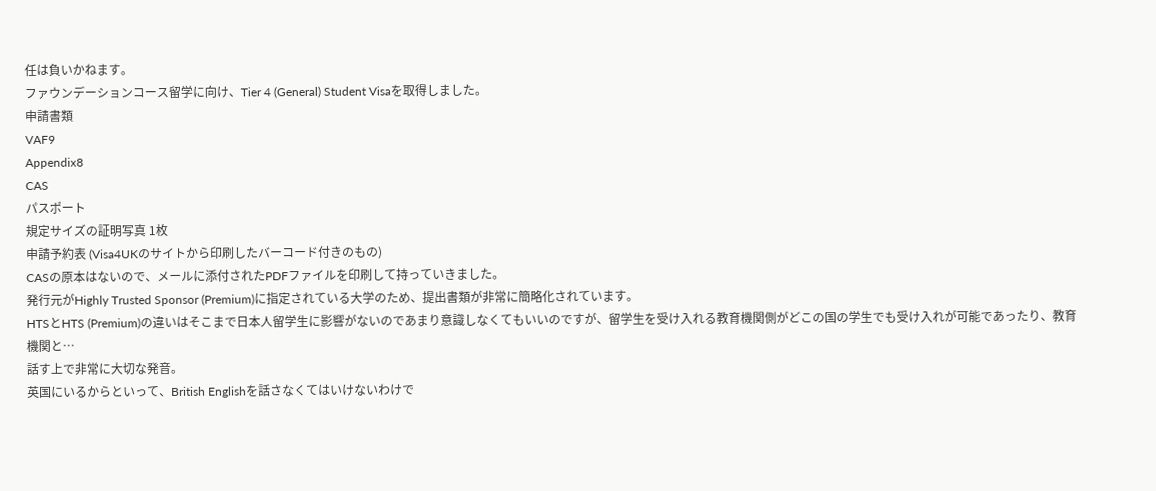任は負いかねます。
ファウンデーションコース留学に向け、Tier 4 (General) Student Visaを取得しました。
申請書類
VAF9
Appendix8
CAS
パスポート
規定サイズの証明写真 1枚
申請予約表 (Visa4UKのサイトから印刷したバーコード付きのもの)
CASの原本はないので、メールに添付されたPDFファイルを印刷して持っていきました。
発行元がHighly Trusted Sponsor (Premium)に指定されている大学のため、提出書類が非常に簡略化されています。
HTSとHTS (Premium)の違いはそこまで日本人留学生に影響がないのであまり意識しなくてもいいのですが、留学生を受け入れる教育機関側がどこの国の学生でも受け入れが可能であったり、教育機関と…
話す上で非常に大切な発音。
英国にいるからといって、British Englishを話さなくてはいけないわけで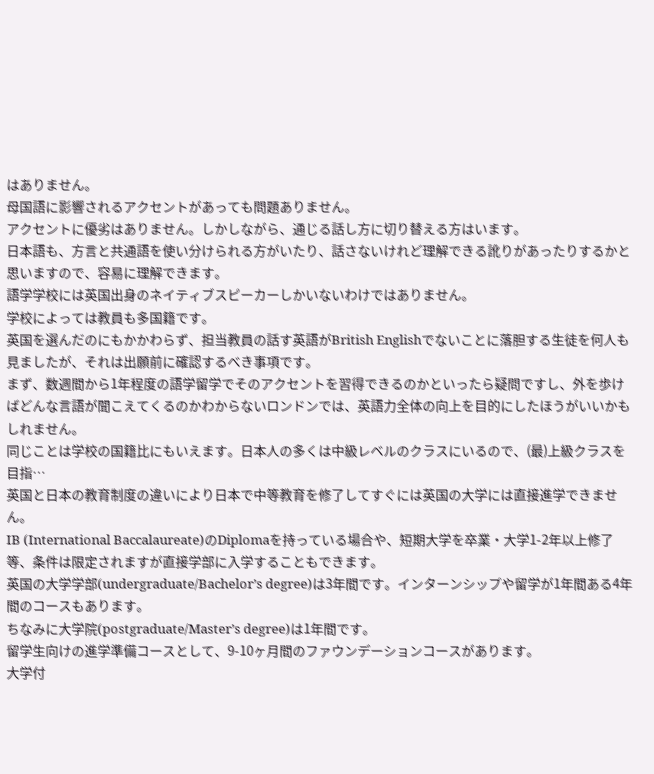はありません。
母国語に影響されるアクセントがあっても問題ありません。
アクセントに優劣はありません。しかしながら、通じる話し方に切り替える方はいます。
日本語も、方言と共通語を使い分けられる方がいたり、話さないけれど理解できる訛りがあったりするかと思いますので、容易に理解できます。
語学学校には英国出身のネイティブスピーカーしかいないわけではありません。
学校によっては教員も多国籍です。
英国を選んだのにもかかわらず、担当教員の話す英語がBritish Englishでないことに落胆する生徒を何人も見ましたが、それは出願前に確認するべき事項です。
まず、数週間から1年程度の語学留学でそのアクセントを習得できるのかといったら疑問ですし、外を歩けばどんな言語が聞こえてくるのかわからないロンドンでは、英語力全体の向上を目的にしたほうがいいかもしれません。
同じことは学校の国籍比にもいえます。日本人の多くは中級レベルのクラスにいるので、(最)上級クラスを目指…
英国と日本の教育制度の違いにより日本で中等教育を修了してすぐには英国の大学には直接進学できません。
IB (International Baccalaureate)のDiplomaを持っている場合や、短期大学を卒業・大学1-2年以上修了等、条件は限定されますが直接学部に入学することもできます。
英国の大学学部(undergraduate/Bachelor’s degree)は3年間です。インターンシップや留学が1年間ある4年間のコースもあります。
ちなみに大学院(postgraduate/Master’s degree)は1年間です。
留学生向けの進学準備コースとして、9-10ヶ月間のファウンデーションコースがあります。
大学付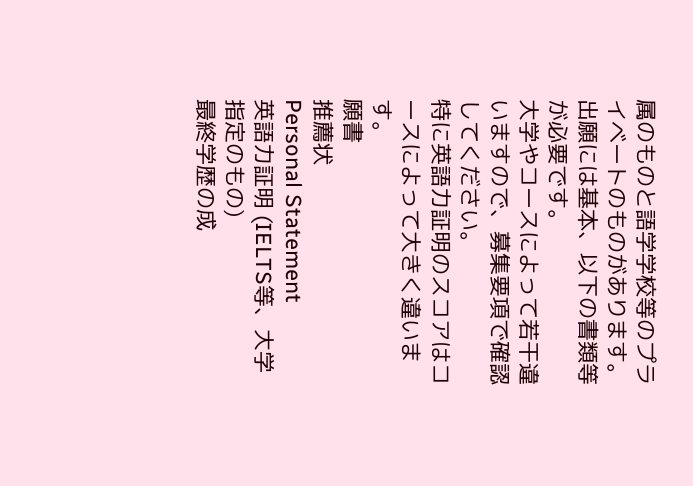属のものと語学学校等のプライベートのものがあります。
出願には基本、以下の書類等が必要です。
大学やコースによって若干違いますので、募集要項で確認してください。
特に英語力証明のスコアはコースによって大きく違います。
願書
推薦状
Personal Statement
英語力証明 (IELTS等、大学指定のもの)
最終学歴の成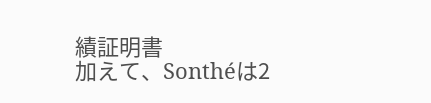績証明書
加えて、Sonthéは2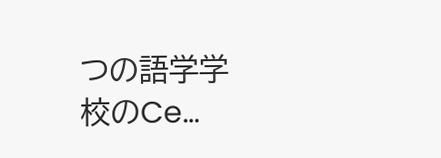つの語学学校のCe…